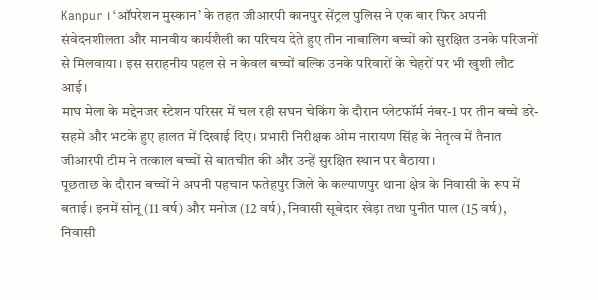Kanpur । ‘ऑपरेशन मुस्कान’ के तहत जीआरपी कानपुर सेंट्रल पुलिस ने एक बार फिर अपनी संवेदनशीलता और मानवीय कार्यशैली का परिचय देते हुए तीन नाबालिग बच्चों को सुरक्षित उनके परिजनों से मिलवाया। इस सराहनीय पहल से न केवल बच्चों बल्कि उनके परिवारों के चेहरों पर भी खुशी लौट आई।
माघ मेला के मद्देनजर स्टेशन परिसर में चल रही सघन चेकिंग के दौरान प्लेटफॉर्म नंबर-1 पर तीन बच्चे डरे-सहमे और भटके हुए हालत में दिखाई दिए। प्रभारी निरीक्षक ओम नारायण सिंह के नेतृत्व में तैनात जीआरपी टीम ने तत्काल बच्चों से बातचीत की और उन्हें सुरक्षित स्थान पर बैठाया।
पूछताछ के दौरान बच्चों ने अपनी पहचान फतेहपुर जिले के कल्याणपुर थाना क्षेत्र के निवासी के रूप में बताई। इनमें सोनू (11 वर्ष) और मनोज (12 वर्ष), निवासी सूबेदार खेड़ा तथा पुनीत पाल (15 वर्ष), निवासी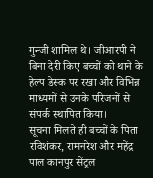गुन्जी शामिल थे। जीआरपी ने बिना देरी किए बच्चों को थाने के हेल्प डेस्क पर रखा और विभिन्न माध्यमों से उनके परिजनों से संपर्क स्थापित किया।
सूचना मिलते ही बच्चों के पिता रविशंकर, रामनरेश और महेंद्र पाल कानपुर सेंट्रल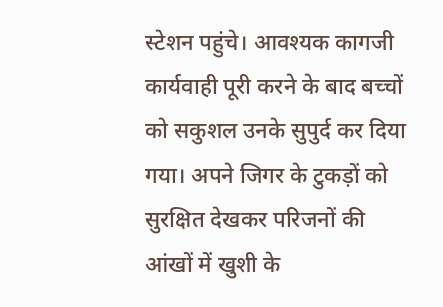स्टेशन पहुंचे। आवश्यक कागजी कार्यवाही पूरी करने के बाद बच्चों को सकुशल उनके सुपुर्द कर दिया गया। अपने जिगर के टुकड़ों को सुरक्षित देखकर परिजनों की आंखों में खुशी के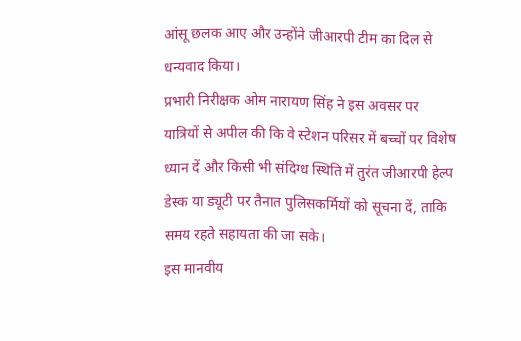आंसू छलक आए और उन्होंने जीआरपी टीम का दिल से धन्यवाद किया।
प्रभारी निरीक्षक ओम नारायण सिंह ने इस अवसर पर यात्रियों से अपील की कि वे स्टेशन परिसर में बच्चों पर विशेष ध्यान दें और किसी भी संदिग्ध स्थिति में तुरंत जीआरपी हेल्प डेस्क या ड्यूटी पर तैनात पुलिसकर्मियों को सूचना दें, ताकि समय रहते सहायता की जा सके।
इस मानवीय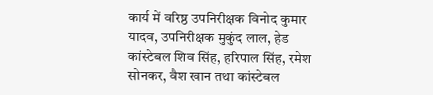कार्य में वरिष्ठ उपनिरीक्षक विनोद कुमार यादव, उपनिरीक्षक मुकुंद लाल, हेड कांस्टेबल शिव सिंह, हरिपाल सिंह, रमेश सोनकर, वैश खान तथा कांस्टेबल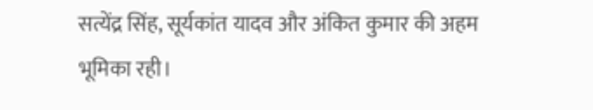सत्येंद्र सिंह, सूर्यकांत यादव और अंकित कुमार की अहम भूमिका रही।